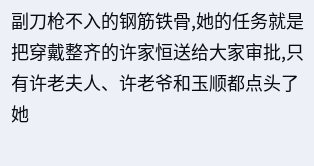副刀枪不入的钢筋铁骨,她的任务就是把穿戴整齐的许家恒送给大家审批,只有许老夫人、许老爷和玉顺都点头了她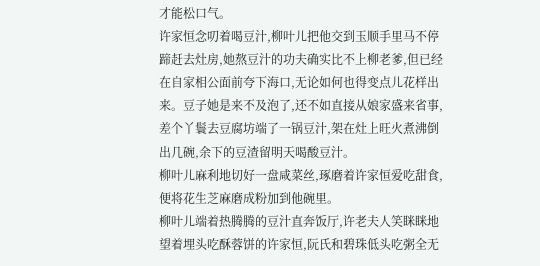才能松口气。
许家恒念叨着喝豆汁,柳叶儿把他交到玉顺手里马不停蹄赶去灶房,她熬豆汁的功夫确实比不上柳老爹,但已经在自家相公面前夸下海口,无论如何也得变点儿花样出来。豆子她是来不及泡了,还不如直接从娘家盛来省事,差个丫鬟去豆腐坊端了一锅豆汁,架在灶上旺火煮沸倒出几碗,余下的豆渣留明天喝酸豆汁。
柳叶儿麻利地切好一盘咸菜丝,琢磨着许家恒爱吃甜食,便将花生芝麻磨成粉加到他碗里。
柳叶儿端着热腾腾的豆汁直奔饭厅,许老夫人笑眯眯地望着埋头吃酥蓉饼的许家恒,阮氏和碧珠低头吃粥全无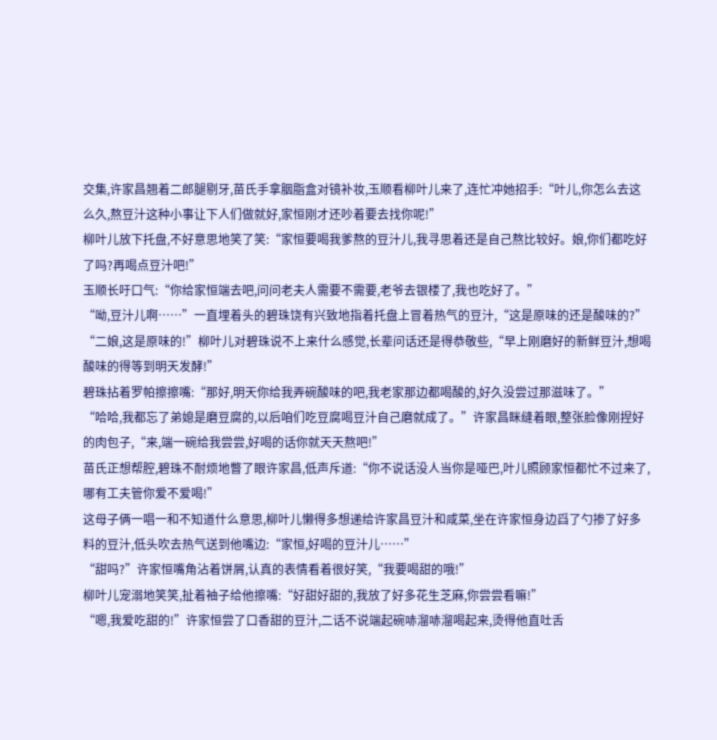交集,许家昌翘着二郎腿剔牙,苗氏手拿胭脂盒对镜补妆,玉顺看柳叶儿来了,连忙冲她招手:“叶儿,你怎么去这么久,熬豆汁这种小事让下人们做就好,家恒刚才还吵着要去找你呢!”
柳叶儿放下托盘,不好意思地笑了笑:“家恒要喝我爹熬的豆汁儿,我寻思着还是自己熬比较好。娘,你们都吃好了吗?再喝点豆汁吧!”
玉顺长吁口气:“你给家恒端去吧,问问老夫人需要不需要,老爷去银楼了,我也吃好了。”
“呦,豆汁儿啊……”一直埋着头的碧珠饶有兴致地指着托盘上冒着热气的豆汁,“这是原味的还是酸味的?”
“二娘,这是原味的!”柳叶儿对碧珠说不上来什么感觉,长辈问话还是得恭敬些,“早上刚磨好的新鲜豆汁,想喝酸味的得等到明天发酵!”
碧珠拈着罗帕擦擦嘴:“那好,明天你给我弄碗酸味的吧,我老家那边都喝酸的,好久没尝过那滋味了。”
“哈哈,我都忘了弟媳是磨豆腐的,以后咱们吃豆腐喝豆汁自己磨就成了。”许家昌眯缝着眼,整张脸像刚捏好的肉包子,“来,端一碗给我尝尝,好喝的话你就天天熬吧!”
苗氏正想帮腔,碧珠不耐烦地瞥了眼许家昌,低声斥道:“你不说话没人当你是哑巴,叶儿照顾家恒都忙不过来了,哪有工夫管你爱不爱喝!”
这母子俩一唱一和不知道什么意思,柳叶儿懒得多想递给许家昌豆汁和咸菜,坐在许家恒身边舀了勺掺了好多料的豆汁,低头吹去热气送到他嘴边:“家恒,好喝的豆汁儿……”
“甜吗?”许家恒嘴角沾着饼屑,认真的表情看着很好笑,“我要喝甜的哦!”
柳叶儿宠溺地笑笑,扯着袖子给他擦嘴:“好甜好甜的,我放了好多花生芝麻,你尝尝看嘛!”
“嗯,我爱吃甜的!”许家恒尝了口香甜的豆汁,二话不说端起碗哧溜哧溜喝起来,烫得他直吐舌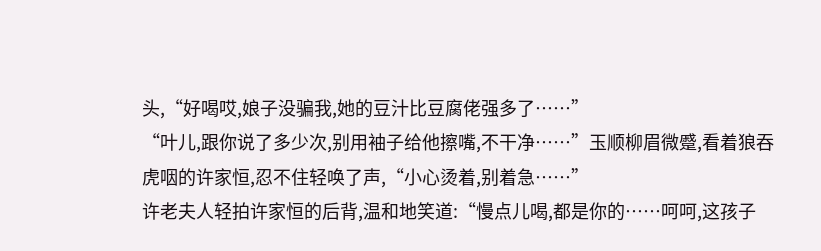头,“好喝哎,娘子没骗我,她的豆汁比豆腐佬强多了……”
“叶儿,跟你说了多少次,别用袖子给他擦嘴,不干净……”玉顺柳眉微蹙,看着狼吞虎咽的许家恒,忍不住轻唤了声,“小心烫着,别着急……”
许老夫人轻拍许家恒的后背,温和地笑道:“慢点儿喝,都是你的……呵呵,这孩子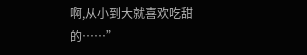啊,从小到大就喜欢吃甜的……”